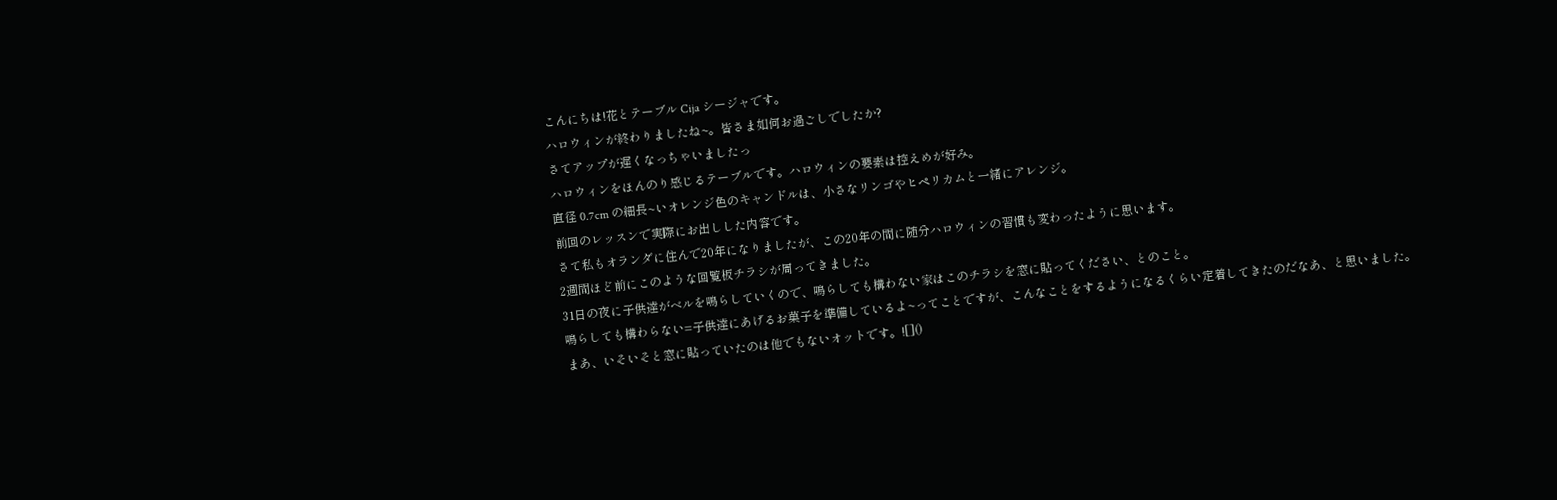こんにちは!花とテーブル Cija シージャです。
ハロウィンが終わりましたね~。皆さま如何お過ごしでしたか?
さてアップが遅くなっちゃいましたっ
ハロウィンをほんのり感じるテーブルです。ハロウィンの要素は控えめが好み。
直径 0.7cm の細長~いオレンジ色のキャンドルは、小さなリンゴやヒペリカムと一緒にアレンジ。
前回のレッスンで実際にお出しした内容です。
さて私もオランダに住んで20年になりましたが、この20年の間に随分ハロウィンの習慣も変わったように思います。
2週間ほど前にこのような回覧板チラシが周ってきました。
31日の夜に子供達がベルを鳴らしていくので、鳴らしても構わない家はこのチラシを窓に貼ってください、とのこと。
鳴らしても構わらない=子供達にあげるお菓子を準備しているよ~ってことですが、こんなことをするようになるくらい定着してきたのだなあ、と思いました。
まあ、いそいそと窓に貼っていたのは他でもないオットです。![]()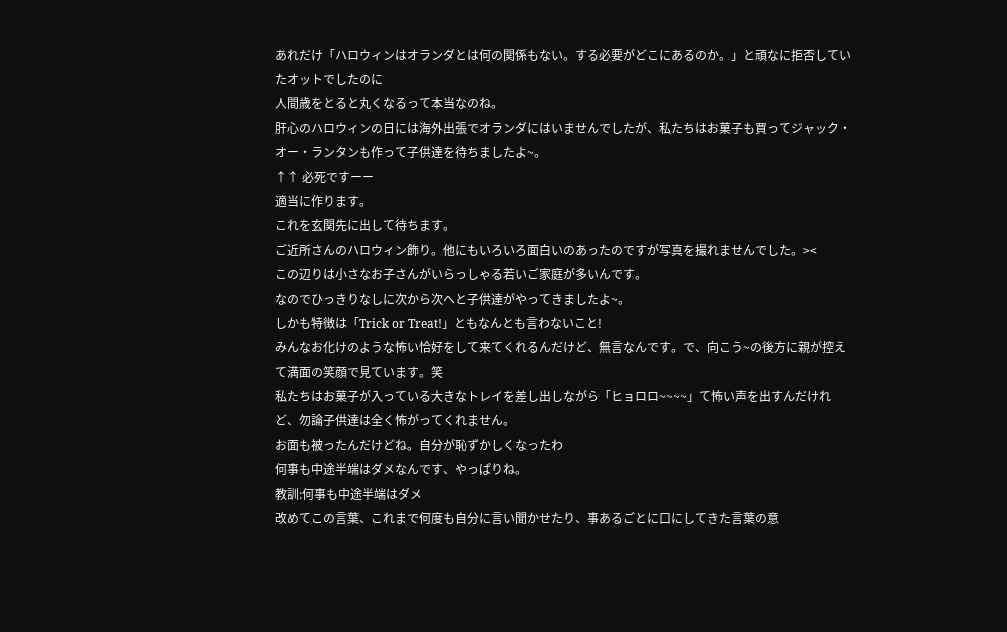あれだけ「ハロウィンはオランダとは何の関係もない。する必要がどこにあるのか。」と頑なに拒否していたオットでしたのに
人間歳をとると丸くなるって本当なのね。
肝心のハロウィンの日には海外出張でオランダにはいませんでしたが、私たちはお菓子も買ってジャック・オー・ランタンも作って子供達を待ちましたよ~。
↑↑ 必死ですーー
適当に作ります。
これを玄関先に出して待ちます。
ご近所さんのハロウィン飾り。他にもいろいろ面白いのあったのですが写真を撮れませんでした。><
この辺りは小さなお子さんがいらっしゃる若いご家庭が多いんです。
なのでひっきりなしに次から次へと子供達がやってきましたよ~。
しかも特徴は「Trick or Treat!」ともなんとも言わないこと!
みんなお化けのような怖い恰好をして来てくれるんだけど、無言なんです。で、向こう~の後方に親が控えて満面の笑顔で見ています。笑
私たちはお菓子が入っている大きなトレイを差し出しながら「ヒョロロ~~~~」て怖い声を出すんだけれど、勿論子供達は全く怖がってくれません。
お面も被ったんだけどね。自分が恥ずかしくなったわ
何事も中途半端はダメなんです、やっぱりね。
教訓:何事も中途半端はダメ
改めてこの言葉、これまで何度も自分に言い聞かせたり、事あるごとに口にしてきた言葉の意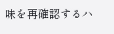味を再確認するハ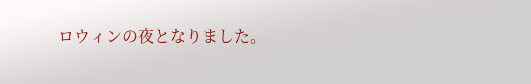ロウィンの夜となりました。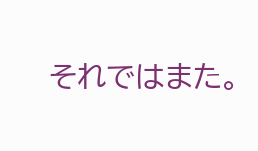それではまた。